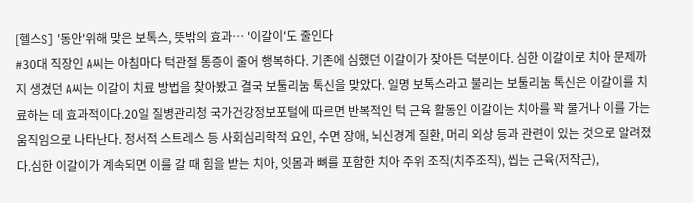[헬스S] '동안'위해 맞은 보톡스, 뜻밖의 효과… '이갈이'도 줄인다
#30대 직장인 A씨는 아침마다 턱관절 통증이 줄어 행복하다. 기존에 심했던 이갈이가 잦아든 덕분이다. 심한 이갈이로 치아 문제까지 생겼던 A씨는 이갈이 치료 방법을 찾아봤고 결국 보툴리눔 톡신을 맞았다. 일명 보톡스라고 불리는 보툴리눔 톡신은 이갈이를 치료하는 데 효과적이다.20일 질병관리청 국가건강정보포털에 따르면 반복적인 턱 근육 활동인 이갈이는 치아를 꽉 물거나 이를 가는 움직임으로 나타난다. 정서적 스트레스 등 사회심리학적 요인, 수면 장애, 뇌신경계 질환, 머리 외상 등과 관련이 있는 것으로 알려졌다.심한 이갈이가 계속되면 이를 갈 때 힘을 받는 치아, 잇몸과 뼈를 포함한 치아 주위 조직(치주조직), 씹는 근육(저작근),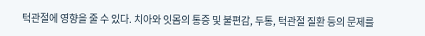턱관절에 영향을 줄 수 있다. 치아와 잇몸의 통증 및 불편감, 두통, 턱관절 질환 등의 문제를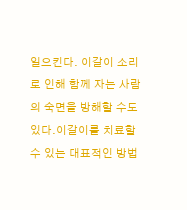일으킨다. 이갈이 소리로 인해 함께 자는 사람의 숙면을 방해할 수도 있다.이갈이를 치료할 수 있는 대표적인 방법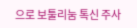으로 보툴리눔 톡신 주사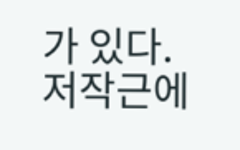가 있다. 저작근에